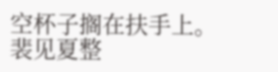空杯子搁在扶手上。
裴见夏整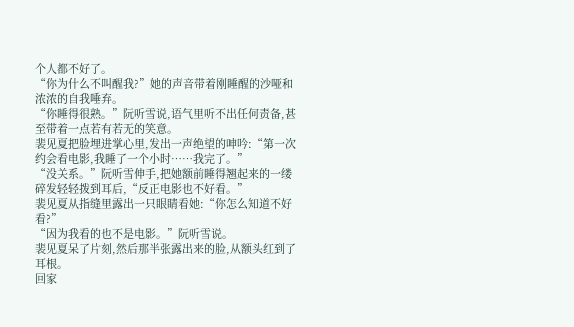个人都不好了。
“你为什么不叫醒我?”她的声音带着刚睡醒的沙哑和浓浓的自我唾弃。
“你睡得很熟。”阮听雪说,语气里听不出任何责备,甚至带着一点若有若无的笑意。
裴见夏把脸埋进掌心里,发出一声绝望的呻吟:“第一次约会看电影,我睡了一个小时……我完了。”
“没关系。”阮听雪伸手,把她额前睡得翘起来的一缕碎发轻轻拨到耳后,“反正电影也不好看。”
裴见夏从指缝里露出一只眼睛看她:“你怎么知道不好看?”
“因为我看的也不是电影。”阮听雪说。
裴见夏呆了片刻,然后那半张露出来的脸,从额头红到了耳根。
回家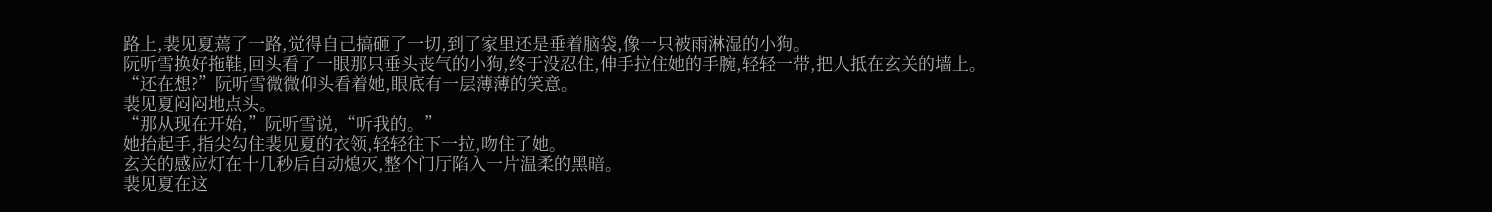路上,裴见夏蔫了一路,觉得自己搞砸了一切,到了家里还是垂着脑袋,像一只被雨淋湿的小狗。
阮听雪换好拖鞋,回头看了一眼那只垂头丧气的小狗,终于没忍住,伸手拉住她的手腕,轻轻一带,把人抵在玄关的墙上。
“还在想?”阮听雪微微仰头看着她,眼底有一层薄薄的笑意。
裴见夏闷闷地点头。
“那从现在开始,”阮听雪说,“听我的。”
她抬起手,指尖勾住裴见夏的衣领,轻轻往下一拉,吻住了她。
玄关的感应灯在十几秒后自动熄灭,整个门厅陷入一片温柔的黑暗。
裴见夏在这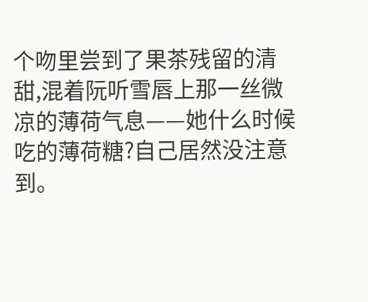个吻里尝到了果茶残留的清甜,混着阮听雪唇上那一丝微凉的薄荷气息——她什么时候吃的薄荷糖?自己居然没注意到。